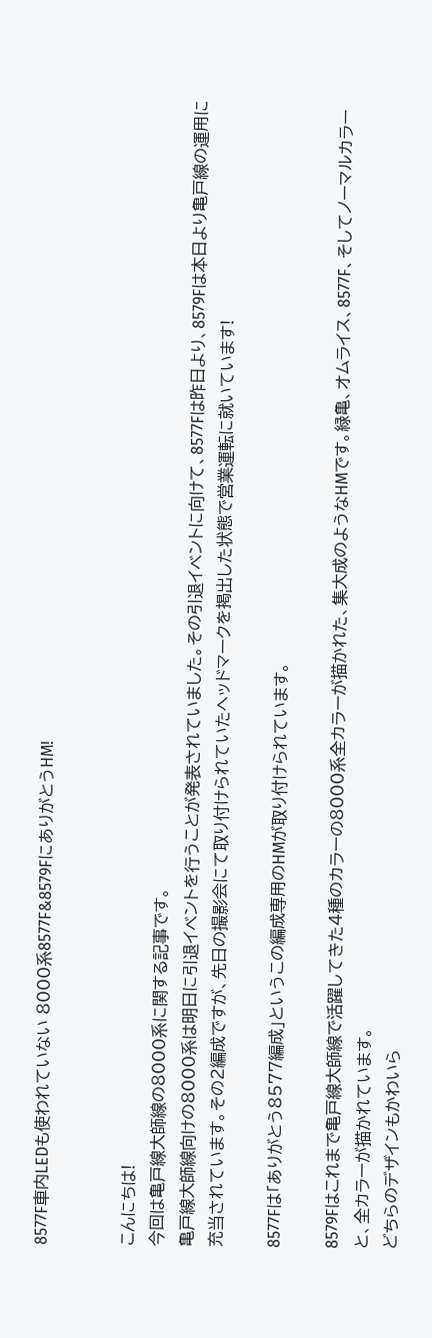8577F車内LEDも使われていない 8000系8577F&8579FにありがとうHM!


こんにちは!
今回は亀戸線大師線の8000系に関する記事です。
亀戸線大師線向けの8000系は明日に引退イベントを行うことが発表されていました。その引退イベントに向けて、8577Fは昨日より、8579Fは本日より亀戸線の運用に充当されています。その2編成ですが、先日の撮影会にて取り付けられていたヘッドマークを掲出した状態で営業運転に就いています!

8577Fは「ありがとう8577編成」というこの編成専用のHMが取り付けられています。

8579Fはこれまで亀戸線大師線で活躍してきた4種のカラーの8000系全カラーが描かれた、集大成のようなHMです。緑亀、オムライス、8577F、そしてノーマルカラーと、全カラーが描かれています。
どちらのデザインもかわいら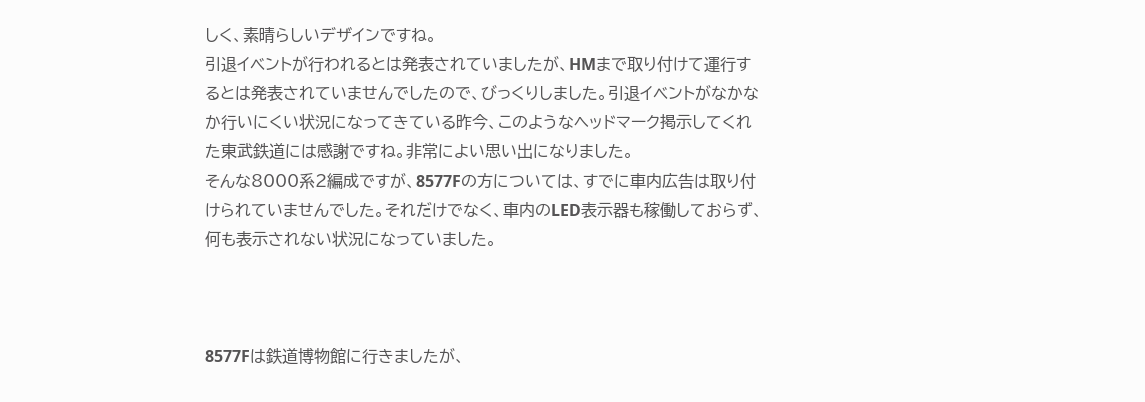しく、素晴らしいデザインですね。
引退イベントが行われるとは発表されていましたが、HMまで取り付けて運行するとは発表されていませんでしたので、びっくりしました。引退イベントがなかなか行いにくい状況になってきている昨今、このようなヘッドマーク掲示してくれた東武鉄道には感謝ですね。非常によい思い出になりました。
そんな8000系2編成ですが、8577Fの方については、すでに車内広告は取り付けられていませんでした。それだけでなく、車内のLED表示器も稼働しておらず、何も表示されない状況になっていました。



8577Fは鉄道博物館に行きましたが、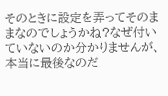そのときに設定を弄ってそのままなのでしょうかね?なぜ付いていないのか分かりませんが、本当に最後なのだ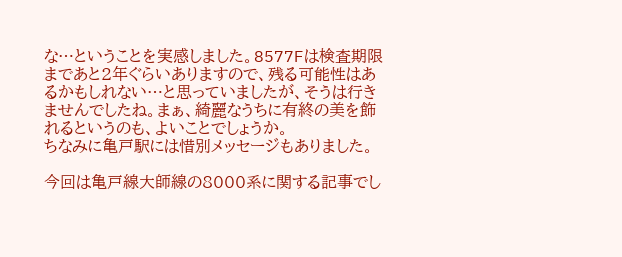な…ということを実感しました。8577Fは検査期限まであと2年ぐらいありますので、残る可能性はあるかもしれない…と思っていましたが、そうは行きませんでしたね。まぁ、綺麗なうちに有終の美を飾れるというのも、よいことでしょうか。
ちなみに亀戸駅には惜別メッセージもありました。

今回は亀戸線大師線の8000系に関する記事でし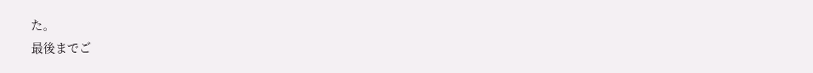た。
最後までご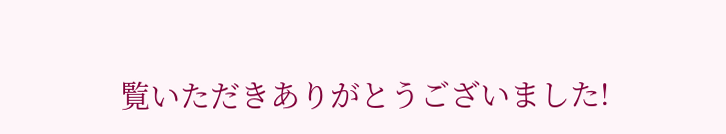覧いただきありがとうございました!